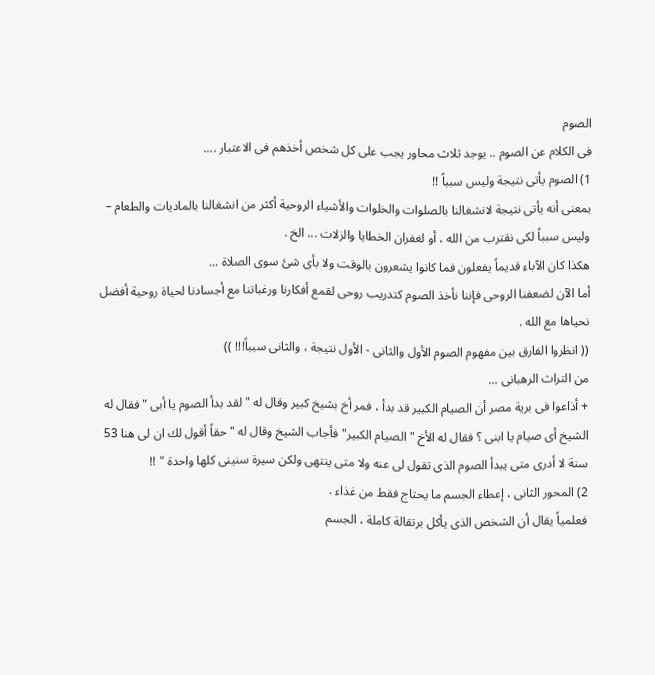الصوم
فى الكلام عن الصوم .. يوجد ثلاث محاور يجب على كل شخص أخذهم فى الاعتبار ....
1) الصوم يأتى نتيجة وليس سبباً !!
بمعنى أنه يأتى نتيجة لانشغالنا بالصلوات والخلوات والأشياء الروحية أكثر من انشغالنا بالماديات والطعام – وليس سبباً لكى نقترب من الله ، أو لغفران الخطايا والزلات ... الخ .
هكذا كان الآباء قديماً يفعلون فما كانوا يشعرون بالوقت ولا بأى شئ سوى الصلاة ...
أما الآن لضعفنا الروحى فإننا نأخذ الصوم كتدريب روحى لقمع أفكارنا ورغباتنا مع أجسادنا لحياة روحية أفضل نحياها مع الله .
(( انظروا الفارق بين مفهوم الصوم الأول والثانى - الأول نتيجة ، والثانى سبباً!!! ))
من التراث الرهبانى ...
+ أذاعوا فى برية مصر أن الصيام الكبير قد بدأ ، فمر أخ بشيخ كبير وقال له " لقد بدأ الصوم يا أبى " فقال له الشيخ أى صيام يا ابنى ؟ فقال له الأخ " الصيام الكبير" فأجاب الشيخ وقال له " حقاً أقول لك ان لى هنا 53 سنة لا أدرى متى يبدأ الصوم الذى تقول لى عنه ولا متى ينتهى ولكن سيرة سنينى كلها واحدة " !!
2) المحور الثانى ، إعطاء الجسم ما يحتاج فقط من غذاء .
فعلمياً يقال أن الشخص الذى يأكل برتقالة كاملة ، الجسم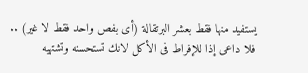يستفيد منها فقط بعشر البرتقالة (أى بفص واحد فقط لا غير) .. فلا داعى إذا للإفراط فى الأكل لانك تستحسنه وتشتهيه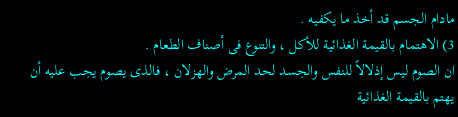مادام الجسم قد أخذ ما يكفيه .
3) الاهتمام بالقيمة الغذائية للأكل ، والتنوع فى أصناف الطعام .
ان الصوم ليس إذلالاً للنفس والجسد لحد المرض والهزلان ، فالذى يصوم يجب عليه أن يهتم بالقيمة الغذائية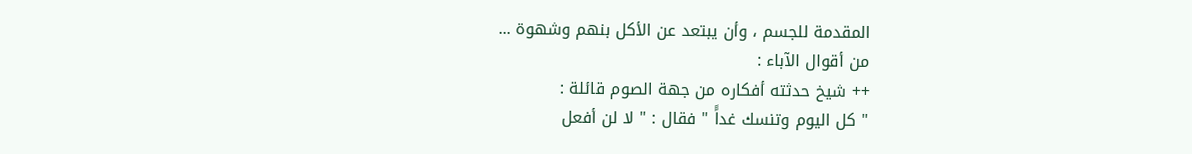المقدمة للجسم ، وأن يبتعد عن الأكل بنهم وشهوة ...
من أقوال الآباء :
++ شيخ حدثته أفكاره من جهة الصوم قائلة :
" كل اليوم وتنسك غداًَ " فقال : " لا لن أفعل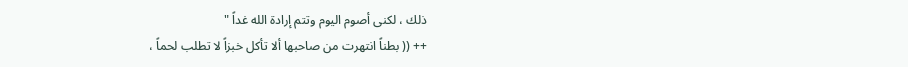ذلك ، لكنى أصوم اليوم وتتم إرادة الله غداً "
++ (( بطناً انتهرت من صاحبها ألا تأكل خبزاً لا تطلب لحماً ،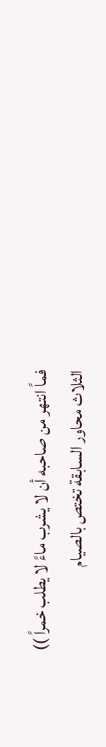فماً انتهر من صاحبه أن لا يشرب ماءً لا يطلب خمراً ))
الثلاث محاور السابقة تختص بالصيام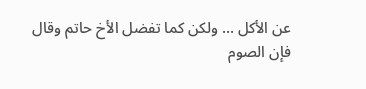عن الأكل ... ولكن كما تفضل الأخ حاتم وقال فإن الصوم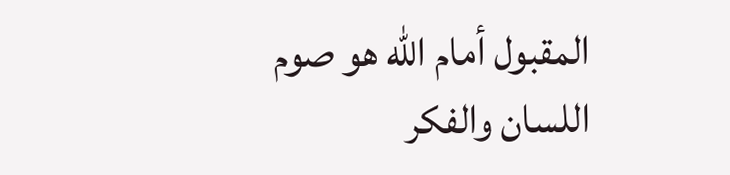المقبول أمام الله هو صوم اللسان والفكر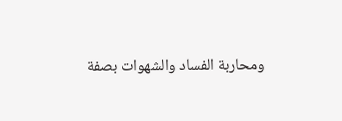ومحاربة الفساد والشهوات بصفة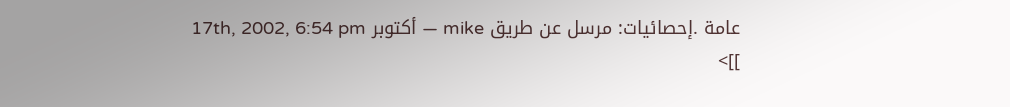عامة .إحصائيات: مرسل عن طريق mike — أكتوبر 17th, 2002, 6:54 pm
]]>